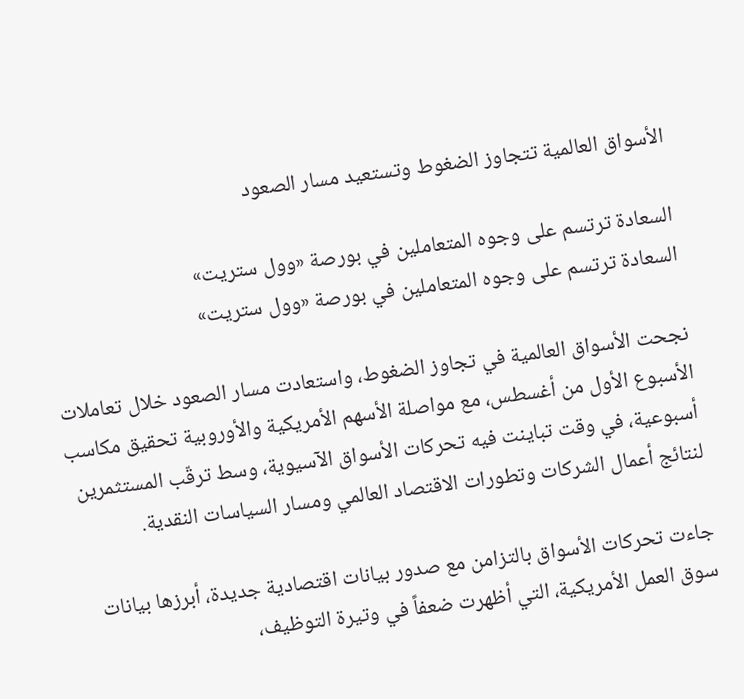الأسواق العالمية تتجاوز الضغوط وتستعيد مسار الصعود

السعادة ترتسم على وجوه المتعاملين في بورصة «وول ستريت»
السعادة ترتسم على وجوه المتعاملين في بورصة «وول ستريت»

نجحت الأسواق العالمية في تجاوز الضغوط، واستعادت مسار الصعود خلال تعاملات الأسبوع الأول من أغسطس، مع مواصلة الأسهم الأمريكية والأوروبية تحقيق مكاسب أسبوعية، في وقت تباينت فيه تحركات الأسواق الآسيوية، وسط ترقّب المستثمرين لنتائج أعمال الشركات وتطورات الاقتصاد العالمي ومسار السياسات النقدية.

جاءت تحركات الأسواق بالتزامن مع صدور بيانات اقتصادية جديدة، أبرزها بيانات سوق العمل الأمريكية، التي أظهرت ضعفاً في وتيرة التوظيف،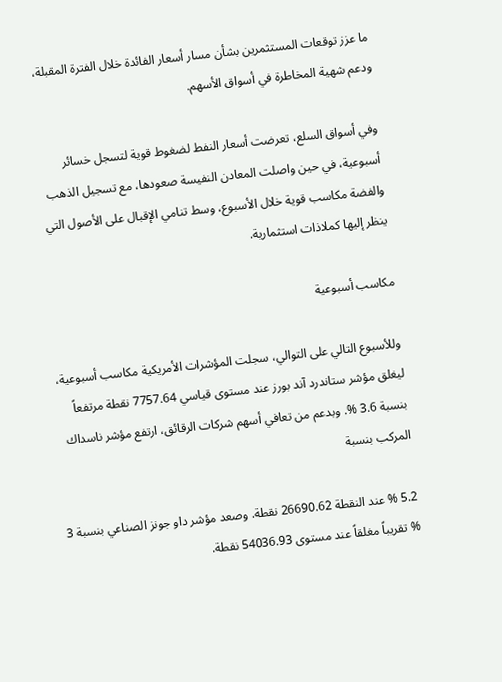ما عزز توقعات المستثمرين بشأن مسار أسعار الفائدة خلال الفترة المقبلة، ودعم شهية المخاطرة في أسواق الأسهم.

وفي أسواق السلع، تعرضت أسعار النفط لضغوط قوية لتسجل خسائر أسبوعية، في حين واصلت المعادن النفيسة صعودها، مع تسجيل الذهب والفضة مكاسب قوية خلال الأسبوع، وسط تنامي الإقبال على الأصول التي ينظر إليها كملاذات استثمارية.

مكاسب أسبوعية

وللأسبوع التالي على التوالي، سجلت المؤشرات الأمريكية مكاسب أسبوعية، ليغلق مؤشر ستاندرد آند بورز عند مستوى قياسي 7757.64 نقطة مرتفعاً بنسبة 3.6 %. وبدعم من تعافي أسهم شركات الرقائق، ارتفع مؤشر ناسداك المركب بنسبة

5.2 % عند النقطة 26690.62 نقطة. وصعد مؤشر داو جونز الصناعي بنسبة 3 % تقريباً مغلقاً عند مستوى 54036.93 نقطة.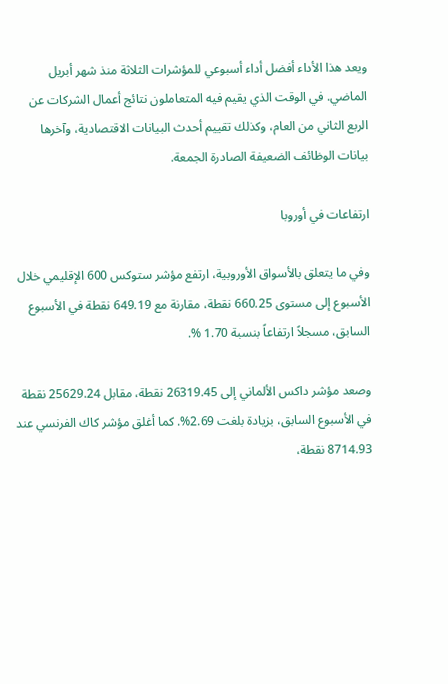ويعد هذا الأداء أفضل أداء أسبوعي للمؤشرات الثلاثة منذ شهر أبريل الماضي. في الوقت الذي يقيم فيه المتعاملون نتائج أعمال الشركات عن الربع الثاني من العام، وكذلك تقييم أحدث البيانات الاقتصادية، وآخرها بيانات الوظائف الضعيفة الصادرة الجمعة.

ارتفاعات في أوروبا

وفي ما يتعلق بالأسواق الأوروبية، ارتفع مؤشر ستوكس 600 الإقليمي خلال الأسبوع إلى مستوى 660.25 نقطة، مقارنة مع 649.19 نقطة في الأسبوع السابق، مسجلاً ارتفاعاً بنسبة 1.70 %.

وصعد مؤشر داكس الألماني إلى 26319.45 نقطة، مقابل 25629.24 نقطة في الأسبوع السابق، بزيادة بلغت 2.69%. كما أغلق مؤشر كاك الفرنسي عند 8714.93 نقطة،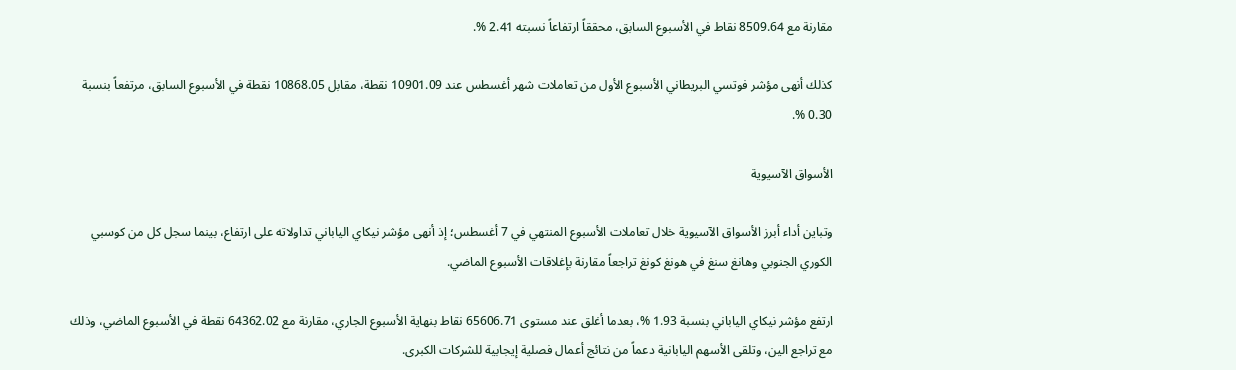مقارنة مع 8509.64 نقاط في الأسبوع السابق، محققاً ارتفاعاً نسبته 2.41 %.

كذلك أنهى مؤشر فوتسي البريطاني الأسبوع الأول من تعاملات شهر أغسطس عند 10901.09 نقطة، مقابل 10868.05 نقطة في الأسبوع السابق، مرتفعاً بنسبة 0.30 %.

الأسواق الآسيوية

وتباين أداء أبرز الأسواق الآسيوية خلال تعاملات الأسبوع المنتهي في 7 أغسطس؛ إذ أنهى مؤشر نيكاي الياباني تداولاته على ارتفاع، بينما سجل كل من كوسبي الكوري الجنوبي وهانغ سنغ في هونغ كونغ تراجعاً مقارنة بإغلاقات الأسبوع الماضي.

ارتفع مؤشر نيكاي الياباني بنسبة 1.93 %، بعدما أغلق عند مستوى 65606.71 نقاط بنهاية الأسبوع الجاري، مقارنة مع 64362.02 نقطة في الأسبوع الماضي، وذلك مع تراجع الين، وتلقى الأسهم اليابانية دعماً من نتائج أعمال فصلية إيجابية للشركات الكبرى.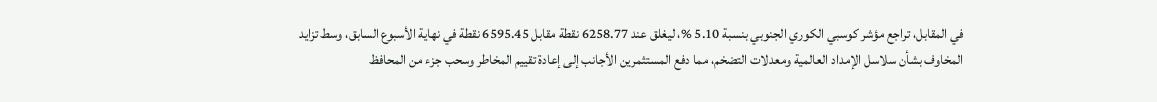في المقابل، تراجع مؤشر كوسبي الكوري الجنوبي بنسبة 5.10 %، ليغلق عند 6258.77 نقطة مقابل 6595.45 نقطة في نهاية الأسبوع السابق، وسط تزايد المخاوف بشأن سلاسل الإمداد العالمية ومعدلات التضخم، مما دفع المستثمرين الأجانب إلى إعادة تقييم المخاطر وسحب جزء من المحافظ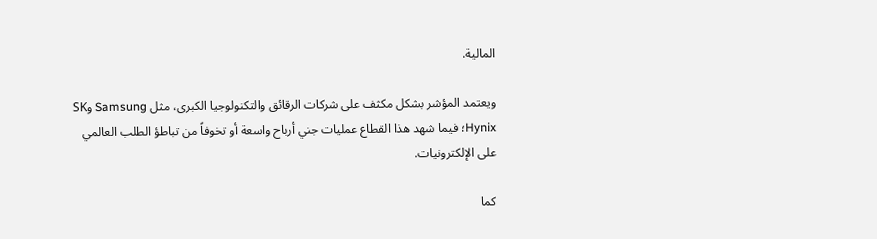المالية.

ويعتمد المؤشر بشكل مكثف على شركات الرقائق والتكنولوجيا الكبرى، مثل Samsung وSK Hynix؛ فيما شهد هذا القطاع عمليات جني أرباح واسعة أو تخوفاً من تباطؤ الطلب العالمي على الإلكترونيات.

كما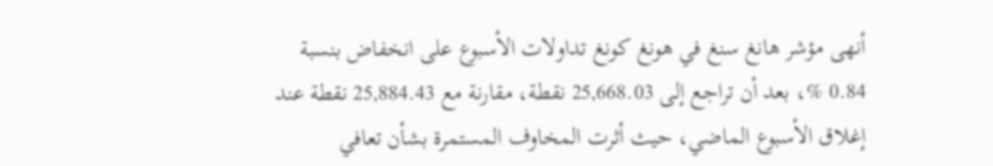أنهى مؤشر هانغ سنغ في هونغ كونغ تداولات الأسبوع على انخفاض بنسبة 0.84 %، بعد أن تراجع إلى 25,668.03 نقطة، مقارنة مع 25,884.43 نقطة عند إغلاق الأسبوع الماضي، حيث أثرت المخاوف المستمرة بشأن تعافي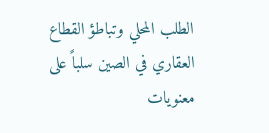الطلب المحلي وتباطؤ القطاع العقاري في الصين سلباً على معنويات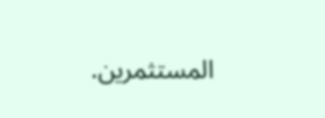المستثمرين.